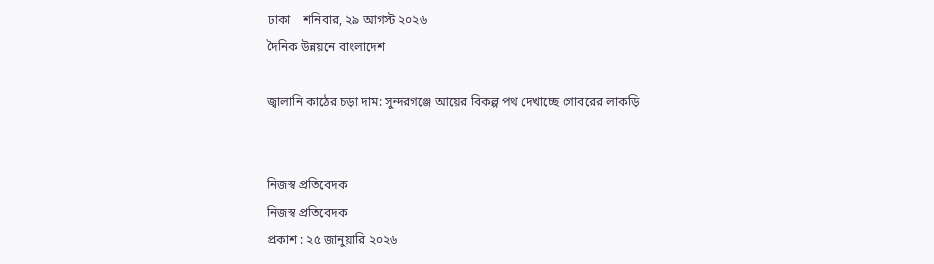ঢাকা    শনিবার, ২৯ আগস্ট ২০২৬
দৈনিক উন্নয়নে বাংলাদেশ

জ্বালানি কাঠের চড়া দাম: সুন্দরগঞ্জে আয়ের বিকল্প পথ দেখাচ্ছে গোবরের লাকড়ি


নিজস্ব প্রতিবেদক
নিজস্ব প্রতিবেদক
প্রকাশ : ২৫ জানুয়ারি ২০২৬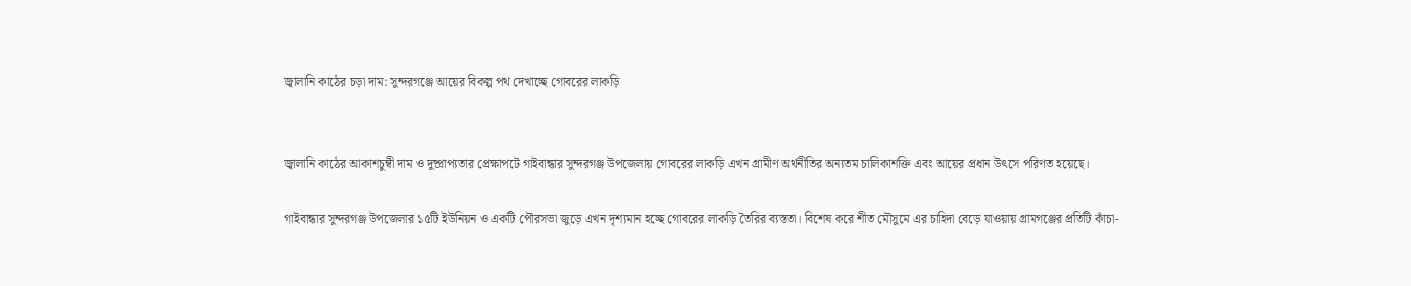জ্বালানি কাঠের চড়া দাম: সুন্দরগঞ্জে আয়ের বিকল্প পথ দেখাচ্ছে গোবরের লাকড়ি


জ্বালানি কাঠের আকাশচুম্বী দাম ও দুষ্প্রাপ্যতার প্রেক্ষাপটে গাইবান্ধার সুন্দরগঞ্জ উপজেলায় গোবরের লাকড়ি এখন গ্রামীণ অর্থনীতির অন্যতম চালিকাশক্তি এবং আয়ের প্রধান উৎসে পরিণত হয়েছে।

গাইবান্ধার সুন্দরগঞ্জ উপজেলার ১৫টি ইউনিয়ন ও একটি পৌরসভা জুড়ে এখন দৃশ্যমান হচ্ছে গোবরের লাকড়ি তৈরির ব্যস্ততা। বিশেষ করে শীত মৌসুমে এর চাহিদা বেড়ে যাওয়ায় গ্রামগঞ্জের প্রতিটি কাঁচা-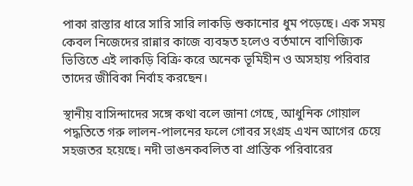পাকা রাস্তার ধারে সারি সারি লাকড়ি শুকানোর ধুম পড়েছে। এক সময় কেবল নিজেদের রান্নার কাজে ব্যবহৃত হলেও বর্তমানে বাণিজ্যিক ভিত্তিতে এই লাকড়ি বিক্রি করে অনেক ভূমিহীন ও অসহায় পরিবার তাদের জীবিকা নির্বাহ করছেন।

স্থানীয় বাসিন্দাদের সঙ্গে কথা বলে জানা গেছে, আধুনিক গোয়াল পদ্ধতিতে গরু লালন-পালনের ফলে গোবর সংগ্রহ এখন আগের চেয়ে সহজতর হয়েছে। নদী ভাঙনকবলিত বা প্রান্তিক পরিবারের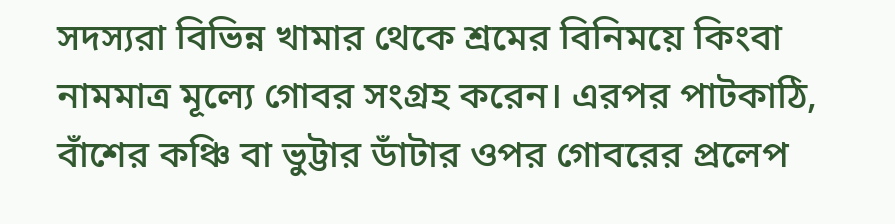সদস্যরা বিভিন্ন খামার থেকে শ্রমের বিনিময়ে কিংবা নামমাত্র মূল্যে গোবর সংগ্রহ করেন। এরপর পাটকাঠি, বাঁশের কঞ্চি বা ভুট্টার ডাঁটার ওপর গোবরের প্রলেপ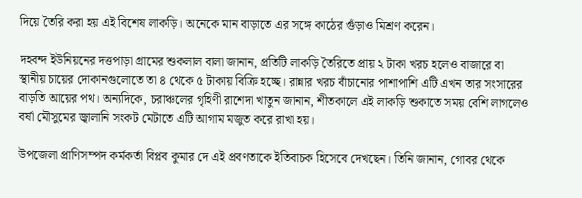দিয়ে তৈরি করা হয় এই বিশেষ লাকড়ি। অনেকে মান বাড়াতে এর সঙ্গে কাঠের গুঁড়াও মিশ্রণ করেন।

দহবন্দ ইউনিয়নের দত্তপাড়া গ্রামের শুকলাল বালা জানান, প্রতিটি লাকড়ি তৈরিতে প্রায় ২ টাকা খরচ হলেও বাজারে বা স্থানীয় চায়ের দোকানগুলোতে তা ৪ থেকে ৫ টাকায় বিক্রি হচ্ছে। রান্নার খরচ বাঁচানোর পাশাপাশি এটি এখন তার সংসারের বাড়তি আয়ের পথ। অন্যদিকে, চরাঞ্চলের গৃহিণী রাশেদা খাতুন জানান, শীতকালে এই লাকড়ি শুকাতে সময় বেশি লাগলেও বর্ষা মৌসুমের জ্বালানি সংকট মেটাতে এটি আগাম মজুত করে রাখা হয়।

উপজেলা প্রাণিসম্পদ কর্মকর্তা বিপ্লব কুমার দে এই প্রবণতাকে ইতিবাচক হিসেবে দেখছেন। তিনি জানান, গোবর থেকে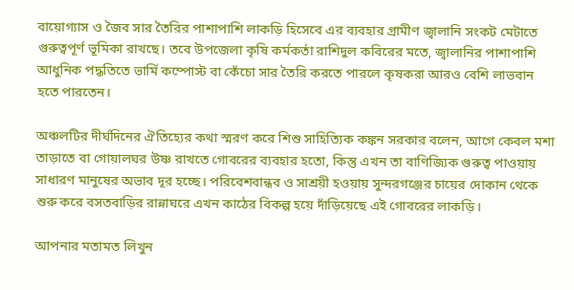বায়োগ্যাস ও জৈব সার তৈরির পাশাপাশি লাকড়ি হিসেবে এর ব্যবহার গ্রামীণ জ্বালানি সংকট মেটাতে গুরুত্বপূর্ণ ভূমিকা রাখছে। তবে উপজেলা কৃষি কর্মকর্তা রাশিদুল কবিরের মতে, জ্বালানির পাশাপাশি আধুনিক পদ্ধতিতে ভার্মি কম্পোস্ট বা কেঁচো সার তৈরি করতে পারলে কৃষকরা আরও বেশি লাভবান হতে পারতেন।

অঞ্চলটির দীর্ঘদিনের ঐতিহ্যের কথা স্মরণ করে শিশু সাহিত্যিক কঙ্কন সরকার বলেন, আগে কেবল মশা তাড়াতে বা গোয়ালঘর উষ্ণ রাখতে গোবরের ব্যবহার হতো, কিন্তু এখন তা বাণিজ্যিক গুরুত্ব পাওয়ায় সাধারণ মানুষের অভাব দূর হচ্ছে। পরিবেশবান্ধব ও সাশ্রয়ী হওয়ায় সুন্দরগঞ্জের চায়ের দোকান থেকে শুরু করে বসতবাড়ির রান্নাঘরে এখন কাঠের বিকল্প হয়ে দাঁড়িয়েছে এই গোবরের লাকড়ি।

আপনার মতামত লিখুন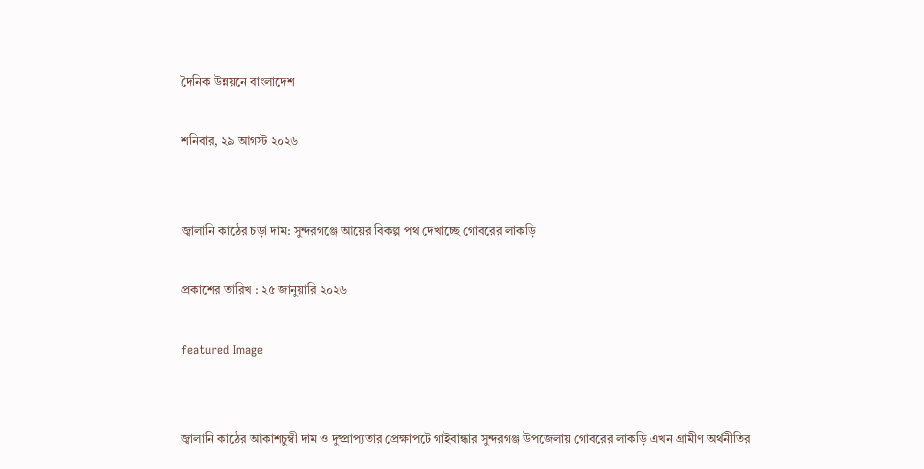দৈনিক উন্নয়নে বাংলাদেশ

শনিবার, ২৯ আগস্ট ২০২৬


জ্বালানি কাঠের চড়া দাম: সুন্দরগঞ্জে আয়ের বিকল্প পথ দেখাচ্ছে গোবরের লাকড়ি

প্রকাশের তারিখ : ২৫ জানুয়ারি ২০২৬

featured Image


জ্বালানি কাঠের আকাশচুম্বী দাম ও দুষ্প্রাপ্যতার প্রেক্ষাপটে গাইবান্ধার সুন্দরগঞ্জ উপজেলায় গোবরের লাকড়ি এখন গ্রামীণ অর্থনীতির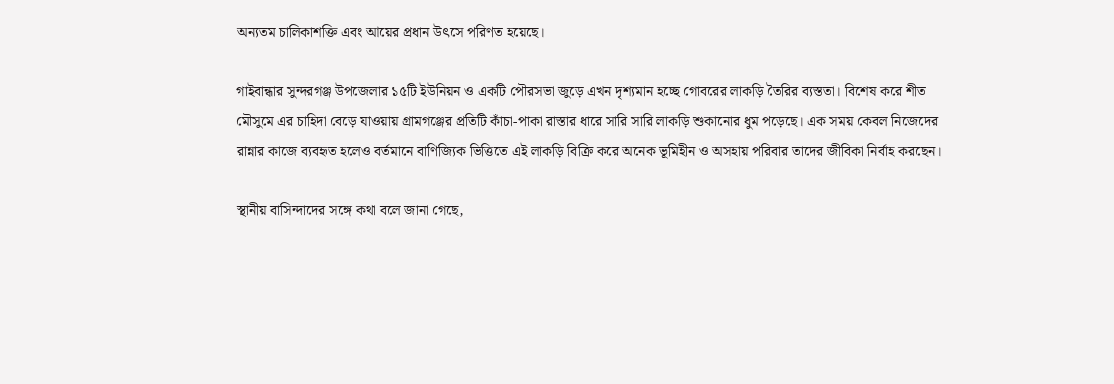অন্যতম চালিকাশক্তি এবং আয়ের প্রধান উৎসে পরিণত হয়েছে।

গাইবান্ধার সুন্দরগঞ্জ উপজেলার ১৫টি ইউনিয়ন ও একটি পৌরসভা জুড়ে এখন দৃশ্যমান হচ্ছে গোবরের লাকড়ি তৈরির ব্যস্ততা। বিশেষ করে শীত মৌসুমে এর চাহিদা বেড়ে যাওয়ায় গ্রামগঞ্জের প্রতিটি কাঁচা-পাকা রাস্তার ধারে সারি সারি লাকড়ি শুকানোর ধুম পড়েছে। এক সময় কেবল নিজেদের রান্নার কাজে ব্যবহৃত হলেও বর্তমানে বাণিজ্যিক ভিত্তিতে এই লাকড়ি বিক্রি করে অনেক ভূমিহীন ও অসহায় পরিবার তাদের জীবিকা নির্বাহ করছেন।

স্থানীয় বাসিন্দাদের সঙ্গে কথা বলে জানা গেছে,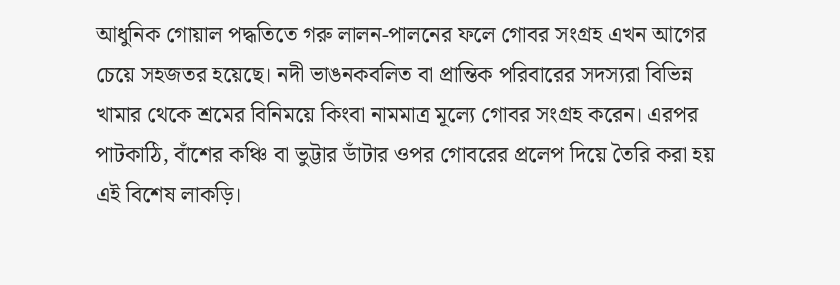আধুনিক গোয়াল পদ্ধতিতে গরু লালন-পালনের ফলে গোবর সংগ্রহ এখন আগের চেয়ে সহজতর হয়েছে। নদী ভাঙনকবলিত বা প্রান্তিক পরিবারের সদস্যরা বিভিন্ন খামার থেকে শ্রমের বিনিময়ে কিংবা নামমাত্র মূল্যে গোবর সংগ্রহ করেন। এরপর পাটকাঠি, বাঁশের কঞ্চি বা ভুট্টার ডাঁটার ওপর গোবরের প্রলেপ দিয়ে তৈরি করা হয় এই বিশেষ লাকড়ি।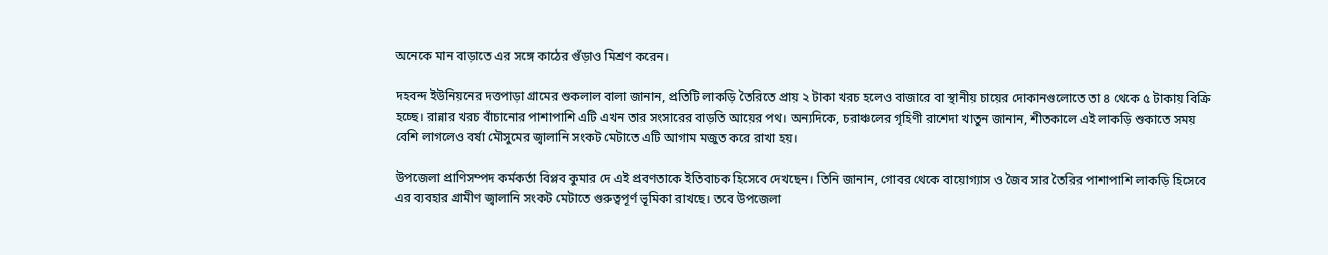অনেকে মান বাড়াতে এর সঙ্গে কাঠের গুঁড়াও মিশ্রণ করেন।

দহবন্দ ইউনিয়নের দত্তপাড়া গ্রামের শুকলাল বালা জানান, প্রতিটি লাকড়ি তৈরিতে প্রায় ২ টাকা খরচ হলেও বাজারে বা স্থানীয় চায়ের দোকানগুলোতে তা ৪ থেকে ৫ টাকায় বিক্রি হচ্ছে। রান্নার খরচ বাঁচানোর পাশাপাশি এটি এখন তার সংসারের বাড়তি আয়ের পথ। অন্যদিকে, চরাঞ্চলের গৃহিণী রাশেদা খাতুন জানান, শীতকালে এই লাকড়ি শুকাতে সময় বেশি লাগলেও বর্ষা মৌসুমের জ্বালানি সংকট মেটাতে এটি আগাম মজুত করে রাখা হয়।

উপজেলা প্রাণিসম্পদ কর্মকর্তা বিপ্লব কুমার দে এই প্রবণতাকে ইতিবাচক হিসেবে দেখছেন। তিনি জানান, গোবর থেকে বায়োগ্যাস ও জৈব সার তৈরির পাশাপাশি লাকড়ি হিসেবে এর ব্যবহার গ্রামীণ জ্বালানি সংকট মেটাতে গুরুত্বপূর্ণ ভূমিকা রাখছে। তবে উপজেলা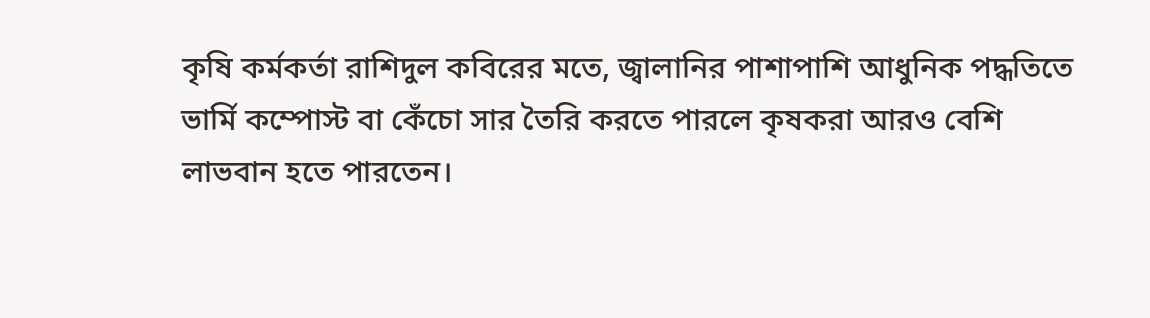কৃষি কর্মকর্তা রাশিদুল কবিরের মতে, জ্বালানির পাশাপাশি আধুনিক পদ্ধতিতে ভার্মি কম্পোস্ট বা কেঁচো সার তৈরি করতে পারলে কৃষকরা আরও বেশি লাভবান হতে পারতেন।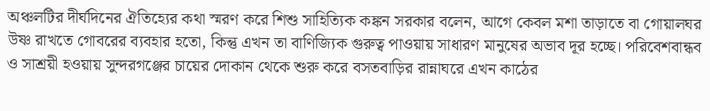অঞ্চলটির দীর্ঘদিনের ঐতিহ্যের কথা স্মরণ করে শিশু সাহিত্যিক কঙ্কন সরকার বলেন, আগে কেবল মশা তাড়াতে বা গোয়ালঘর উষ্ণ রাখতে গোবরের ব্যবহার হতো, কিন্তু এখন তা বাণিজ্যিক গুরুত্ব পাওয়ায় সাধারণ মানুষের অভাব দূর হচ্ছে। পরিবেশবান্ধব ও সাশ্রয়ী হওয়ায় সুন্দরগঞ্জের চায়ের দোকান থেকে শুরু করে বসতবাড়ির রান্নাঘরে এখন কাঠের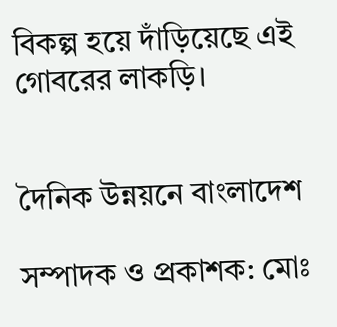বিকল্প হয়ে দাঁড়িয়েছে এই গোবরের লাকড়ি।


দৈনিক উন্নয়নে বাংলাদেশ

সম্পাদক ও প্রকাশক: মোঃ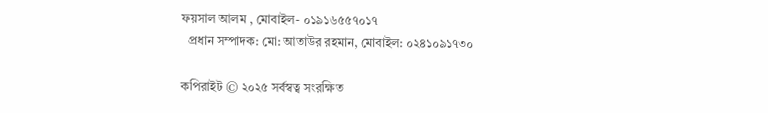ফয়সাল আলম , মোবাইল- ০১৯১৬৫৫৭০১৭
  প্রধান সম্পাদক: মো: আতাউর রহমান, মোবাইল: ০২৪১০৯১৭৩০

কপিরাইট © ২০২৫ সর্বস্বত্ব সংরক্ষিত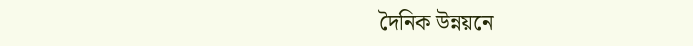দৈনিক উন্নয়নে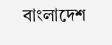বাংলাদেশ